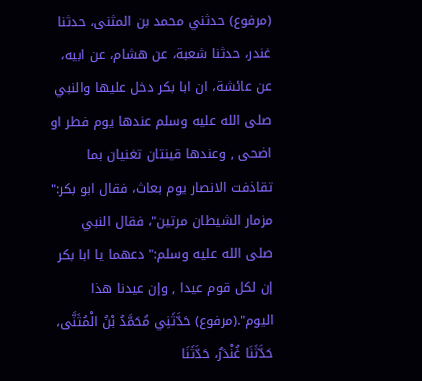(مرفوع) حدثني محمد بن المثنى، حدثنا غندر، حدثنا شعبة، عن هشام، عن ابيه، عن عائشة، ان ابا بكر دخل عليها والنبي صلى الله عليه وسلم عندها يوم فطر او اضحى , وعندها قينتان تغنيان بما تقاذفت الانصار يوم بعاث، فقال ابو بكر:" مزمار الشيطان مرتين"، فقال النبي صلى الله عليه وسلم:" دعهما يا ابا بكر إن لكل قوم عيدا , وإن عيدنا هذا اليوم".(مرفوع) حَدَّثَنِي مُحَمَّدُ بْنُ الْمُثَنَّى، حَدَّثَنَا غُنْدَرٌ، حَدَّثَنَا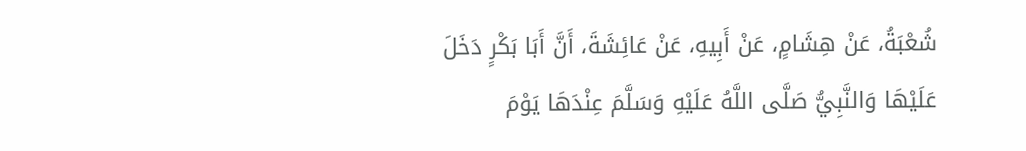شُعْبَةُ، عَنْ هِشَامٍ، عَنْ أَبِيهِ، عَنْ عَائِشَةَ، أَنَّ أَبَا بَكْرٍ دَخَلَ عَلَيْهَا وَالنَّبِيُّ صَلَّى اللَّهُ عَلَيْهِ وَسَلَّمَ عِنْدَهَا يَوْمَ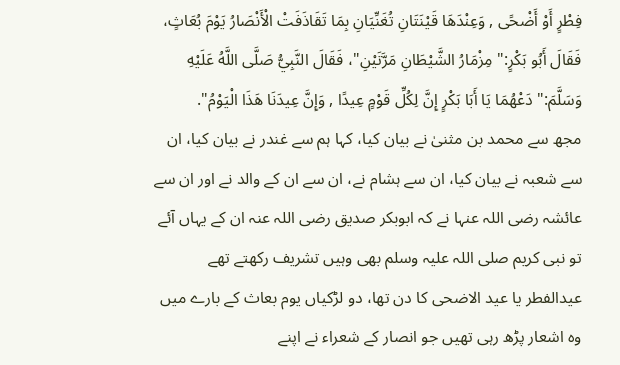فِطْرٍ أَوْ أَضْحًى , وَعِنْدَهَا قَيْنَتَانِ تُغَنِّيَانِ بِمَا تَقَاذَفَتْ الْأَنْصَارُ يَوْمَ بُعَاثٍ، فَقَالَ أَبُو بَكْرٍ:" مِزْمَارُ الشَّيْطَانِ مَرَّتَيْنِ"، فَقَالَ النَّبِيُّ صَلَّى اللَّهُ عَلَيْهِ وَسَلَّمَ:" دَعْهُمَا يَا أَبَا بَكْرٍ إِنَّ لِكُلِّ قَوْمٍ عِيدًا , وَإِنَّ عِيدَنَا هَذَا الْيَوْمُ".
مجھ سے محمد بن مثنیٰ نے بیان کیا، کہا ہم سے غندر نے بیان کیا، ان سے شعبہ نے بیان کیا، ان سے ہشام نے، ان سے ان کے والد نے اور ان سے عائشہ رضی اللہ عنہا نے کہ ابوبکر صدیق رضی اللہ عنہ ان کے یہاں آئے تو نبی کریم صلی اللہ علیہ وسلم بھی وہیں تشریف رکھتے تھے عیدالفطر یا عید الاضحی کا دن تھا، دو لڑکیاں یوم بعاث کے بارے میں وہ اشعار پڑھ رہی تھیں جو انصار کے شعراء نے اپنے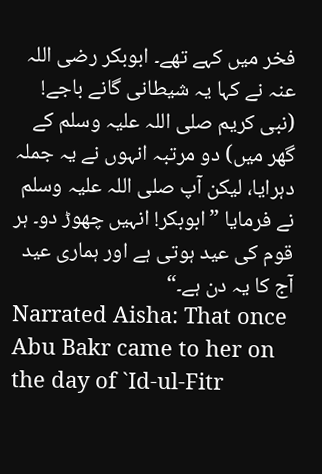فخر میں کہے تھے۔ ابوبکر رضی اللہ عنہ نے کہا یہ شیطانی گانے باجے! (نبی کریم صلی اللہ علیہ وسلم کے گھر میں) دو مرتبہ انہوں نے یہ جملہ دہرایا، لیکن آپ صلی اللہ علیہ وسلم نے فرمایا ”ابوبکر! انہیں چھوڑ دو۔ ہر قوم کی عید ہوتی ہے اور ہماری عید آج کا یہ دن ہے۔“
Narrated Aisha: That once Abu Bakr came to her on the day of `Id-ul-Fitr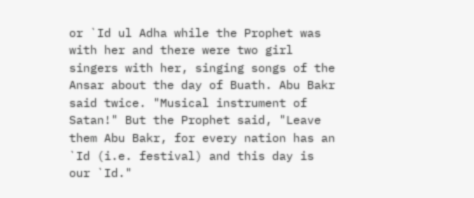or `Id ul Adha while the Prophet was with her and there were two girl singers with her, singing songs of the Ansar about the day of Buath. Abu Bakr said twice. "Musical instrument of Satan!" But the Prophet said, "Leave them Abu Bakr, for every nation has an `Id (i.e. festival) and this day is our `Id."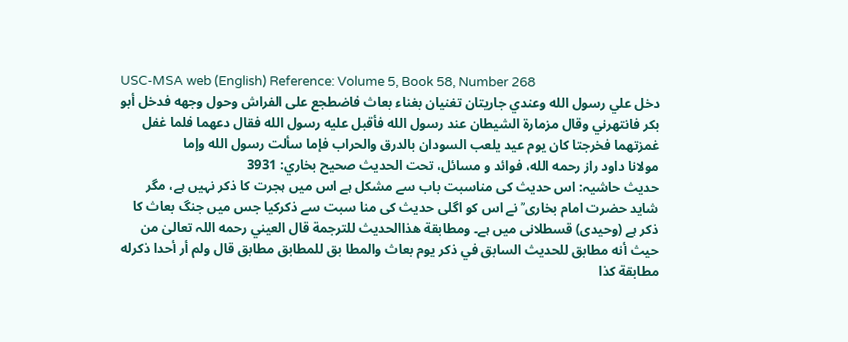USC-MSA web (English) Reference: Volume 5, Book 58, Number 268
دخل علي رسول الله وعندي جاريتان تغنيان بغناء بعاث فاضطجع على الفراش وحول وجهه فدخل أبو بكر فانتهرني وقال مزمارة الشيطان عند رسول الله فأقبل عليه رسول الله فقال دعهما فلما غفل غمزتهما فخرجتا كان يوم عيد يلعب السودان بالدرق والحراب فإما سألت رسول الله وإما
مولانا داود راز رحمه الله، فوائد و مسائل، تحت الحديث صحيح بخاري: 3931
حدیث حاشیہ: اس حدیث کی مناسبت باب سے مشکل ہے اس میں ہجرت کا ذکر نہیں ہے، مگر شاید حضرت امام بخاری ؒ نے اس کو اگلی حدیث کی منا سبت سے ذکرکیا جس میں جنگ بعاث کا ذکر ہے (وحیدی) قسطلانی میں ہے۔ ومطابقة ھذاالحدیث للترجمة قال العیني رحمه اللہ تعالیٰ من حیث أنه مطابق للحدیث السابق في ذکر یوم بعاث والمطا بق للمطابق مطابق قال ولم أر أحدا ذکرله مطابقة کذا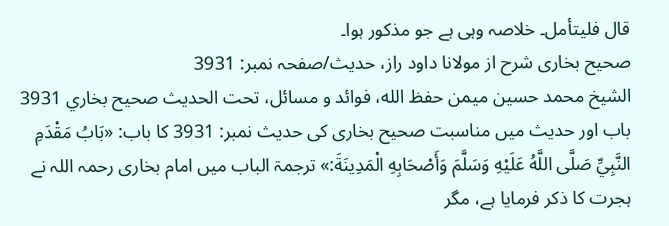قال فلیتأمل۔ خلاصہ وہی ہے جو مذکور ہوا۔
صحیح بخاری شرح از مولانا داود راز، حدیث/صفحہ نمبر: 3931
الشيخ محمد حسين ميمن حفظ الله، فوائد و مسائل، تحت الحديث صحيح بخاري 3931
باب اور حدیث میں مناسبت صحیح بخاری کی حدیث نمبر: 3931 کا باب: «بَابُ مَقْدَمِ النَّبِيِّ صَلَّى اللَّهُ عَلَيْهِ وَسَلَّمَ وَأَصْحَابِهِ الْمَدِينَةَ:» ترجمۃ الباب میں امام بخاری رحمہ اللہ نے ہجرت کا ذکر فرمایا ہے، مگر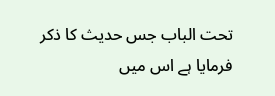تحت الباب جس حدیث کا ذکر فرمایا ہے اس میں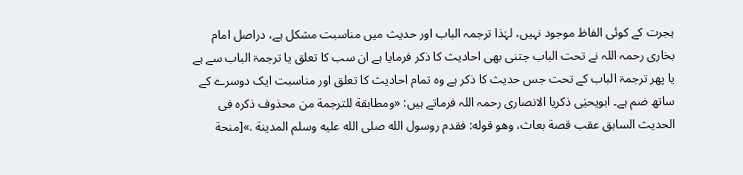ہجرت کے کوئی الفاظ موجود نہیں، لہٰذا ترجمہ الباب اور حدیث میں مناسبت مشکل ہے، دراصل امام بخاری رحمہ اللہ نے تحت الباب جتنی بھی احادیث کا ذکر فرمایا ہے ان سب کا تعلق یا ترجمۃ الباب سے ہے یا پھر ترجمۃ الباب کے تحت جس حدیث کا ذکر ہے وہ تمام احادیث کا تعلق اور مناسبت ایک دوسرے کے ساتھ ضم ہے۔ ابویحیٰی ذکریا الانصاری رحمہ اللہ فرماتے ہیں: «ومطابقة للترجمة من محذوف ذكره فى الحديث السابق عقب قصة بعاث، وهو قوله: فقدم روسول الله صلى الله عليه وسلم المدينة .»[منحة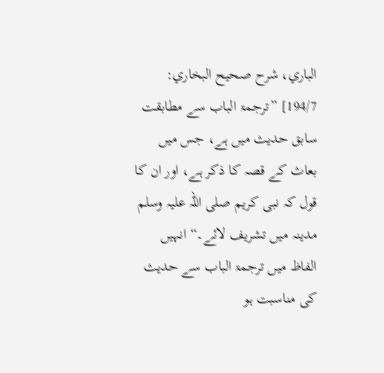الباري، شرح صحيح البخاري: 194/7] ”ترجمۃ الباب سے مطابقت سابق حدیث میں ہے، جس میں بعاث کے قصہ کا ذکر ہے، اور ان کا قول کہ نبی کریم صلی اللہ علیہ وسلم مدینہ میں تشریف لائے۔“ انہیں الفاظ میں ترجمۃ الباب سے حدیث کی مناسبت ہو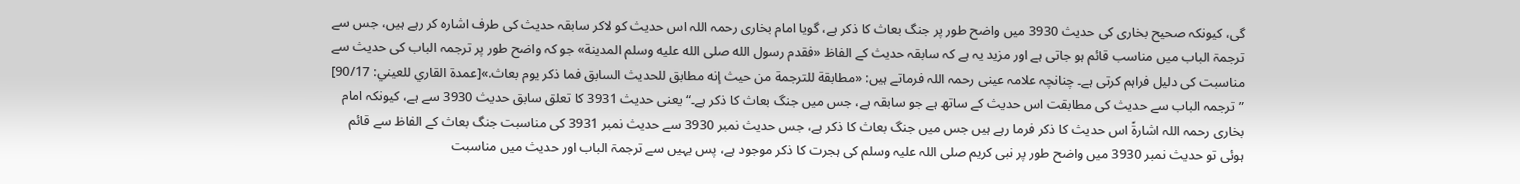گی، کیونکہ صحیح بخاری کی حدیث 3930 میں واضح طور پر جنگ بعاث کا ذکر ہے، گویا امام بخاری رحمہ اللہ اس حدیث کو لاکر سابقہ حدیث کی طرف اشارہ کر رہے ہیں، جس سے ترجمۃ الباب میں مناسب قائم ہو جاتی ہے اور مزید یہ ہے کہ سابقہ حدیث کے الفاظ «فقدم رسول الله صلى الله عليه وسلم المدينة» جو کہ واضح طور پر ترجمہ الباب کی حدیث سے مناسبت کی دلیل فراہم کرتی ہے۔ چنانچہ علامہ عینی رحمہ اللہ فرماتے ہیں: «مطابقة للترجمة من حيث إنه مطابق للحديث السابق فما ذكر يوم بعاث.»[عمدة القاري للعيني: 90/17] ”ترجمہ الباب سے حدیث کی مطابقت اس حدیث کے ساتھ ہے جو سابقہ ہے، جس میں جنگ بعاث کا ذکر ہے۔“ یعنی حدیث 3931 کا تعلق سابق حدیث 3930 سے ہے، کیونکہ امام بخاری رحمہ اللہ اشارۃً اس حدیث کا ذکر فرما رہے ہیں جس میں جنگ بعاث کا ذکر ہے، جس حدیث نمبر 3930 سے حدیث نمبر 3931 کی مناسبت جنگ بعاث کے الفاظ سے قائم ہوئی تو حدیث نمبر 3930 میں واضح طور پر نبی کریم صلی اللہ علیہ وسلم کی ہجرت کا ذکر موجود ہے، پس یہیں سے ترجمۃ الباب اور حدیث میں مناسبت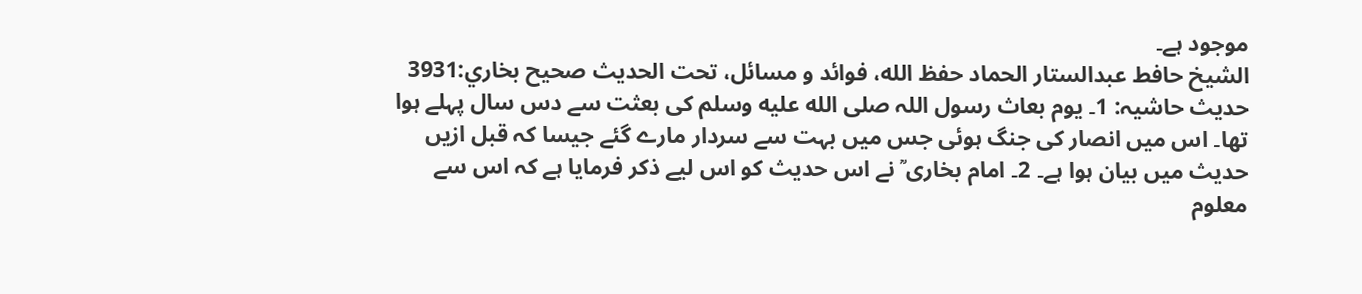موجود ہے۔
الشيخ حافط عبدالستار الحماد حفظ الله، فوائد و مسائل، تحت الحديث صحيح بخاري:3931
حدیث حاشیہ: 1۔ یوم بعاث رسول اللہ صلى الله عليه وسلم کی بعثت سے دس سال پہلے ہوا تھا۔ اس میں انصار کی جنگ ہوئی جس میں بہت سے سردار مارے گئے جیسا کہ قبل ازیں حدیث میں بیان ہوا ہے۔ 2۔ امام بخاری ؒ نے اس حدیث کو اس لیے ذکر فرمایا ہے کہ اس سے معلوم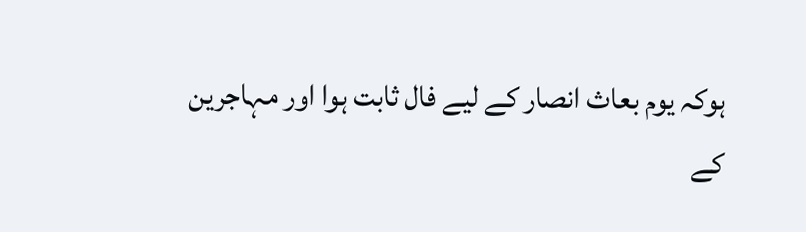ہوکہ یوم بعاث انصار کے لیے فال ثابت ہوا اور مہاجرین کے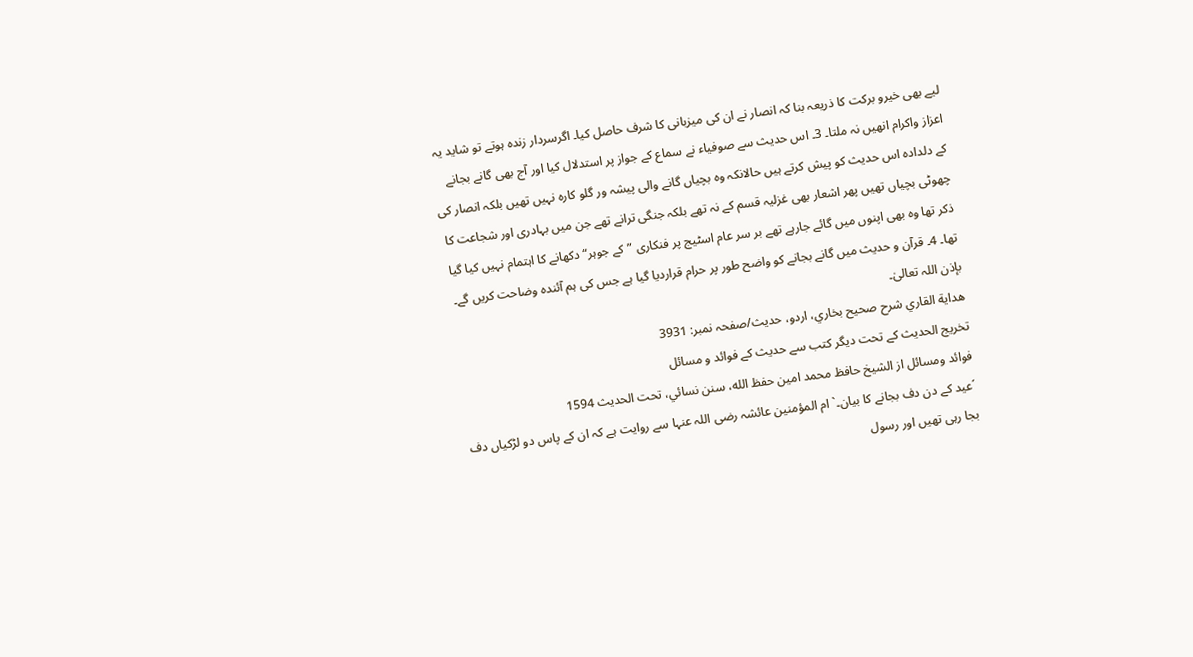لیے بھی خیرو برکت کا ذریعہ بنا کہ انصار نے ان کی میزبانی کا شرف حاصل کیا۔ اگرسردار زندہ ہوتے تو شاید یہ اعزاز واکرام انھیں نہ ملتا۔ 3۔ اس حدیث سے صوفیاء نے سماع کے جواز پر استدلال کیا اور آج بھی گانے بجانے کے دلدادہ اس حدیث کو پیش کرتے ہیں حالانکہ وہ بچیاں گانے والی پیشہ ور گلو کارہ نہیں تھیں بلکہ انصار کی چھوٹی بچیاں تھیں پھر اشعار بھی غزلیہ قسم کے نہ تھے بلکہ جنگی ترانے تھے جن میں بہادری اور شجاعت کا ذکر تھا وہ بھی اپنوں میں گائے جارہے تھے بر سر عام اسٹیج پر فنکاری ”کے جوہر“ دکھانے کا اہتمام نہیں کیا گیا تھا۔ 4۔ قرآن و حدیث میں گانے بجانے کو واضح طور پر حرام قراردیا گیا ہے جس کی ہم آئندہ وضاحت کریں گے۔ بإذن اللہ تعالیٰ۔
هداية القاري شرح صحيح بخاري، اردو، حدیث/صفحہ نمبر: 3931
تخریج الحدیث کے تحت دیگر کتب سے حدیث کے فوائد و مسائل
فوائد ومسائل از الشيخ حافظ محمد امين حفظ الله، سنن نسائي، تحت الحديث 1594
´عید کے دن دف بجانے کا بیان۔` ام المؤمنین عائشہ رضی اللہ عنہا سے روایت ہے کہ ان کے پاس دو لڑکیاں دف بجا رہی تھیں اور رسول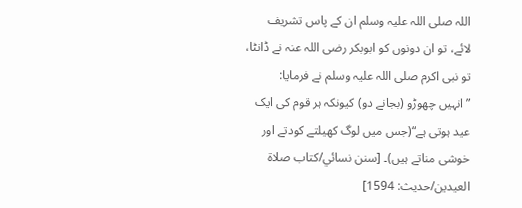اللہ صلی اللہ علیہ وسلم ان کے پاس تشریف لائے، تو ان دونوں کو ابوبکر رضی اللہ عنہ نے ڈانٹا، تو نبی اکرم صلی اللہ علیہ وسلم نے فرمایا: ”انہیں چھوڑو (بجانے دو) کیونکہ ہر قوم کی ایک عید ہوتی ہے“(جس میں لوگ کھیلتے کودتے اور خوشی مناتے ہیں)۔ [سنن نسائي/كتاب صلاة العيدين/حدیث: 1594]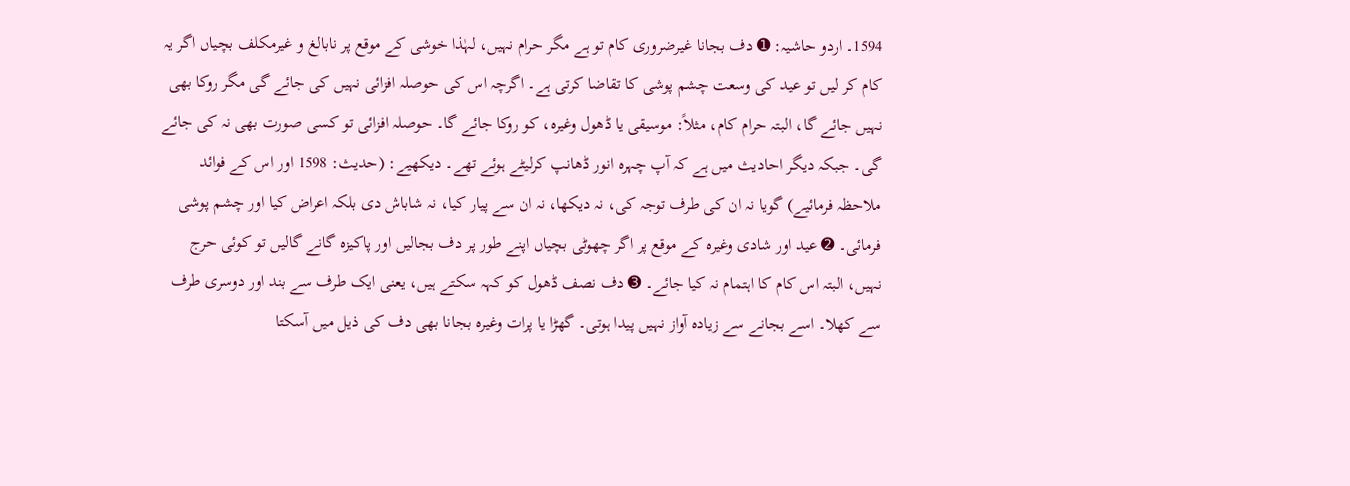1594۔ اردو حاشیہ: ➊ دف بجانا غیرضروری کام تو ہے مگر حرام نہیں، لہٰذا خوشی کے موقع پر نابالغ و غیرمکلف بچیاں اگر یہ کام کر لیں تو عید کی وسعت چشم پوشی کا تقاضا کرتی ہے۔ اگرچہ اس کی حوصلہ افزائی نہیں کی جائے گی مگر روکا بھی نہیں جائے گا، البتہ حرام کام، مثلاً: موسیقی یا ڈھول وغیرہ، کو روکا جائے گا۔ حوصلہ افزائی تو کسی صورت بھی نہ کی جائے گی۔ جبکہ دیگر احادیث میں ہے کہ آپ چہرہ انور ڈھانپ کرلیٹے ہوئے تھے۔ دیکھیے: (حدیث: 1598 اور اس کے فوائد ملاحظہ فرمائیے) گویا نہ ان کی طرف توجہ کی، نہ دیکھا، نہ ان سے پیار کیا، نہ شاباش دی بلکہ اعراض کیا اور چشم پوشی فرمائی۔ ➋ عید اور شادی وغیرہ کے موقع پر اگر چھوٹی بچیاں اپنے طور پر دف بجالیں اور پاکیزہ گانے گالیں تو کوئی حرج نہیں، البتہ اس کام کا اہتمام نہ کیا جائے۔ ➌ دف نصف ڈھول کو کہہ سکتے ہیں، یعنی ایک طرف سے بند اور دوسری طرف سے کھلا۔ اسے بجانے سے زیادہ آواز نہیں پیدا ہوتی۔ گھڑا یا پرات وغیرہ بجانا بھی دف کی ذیل میں آسکتا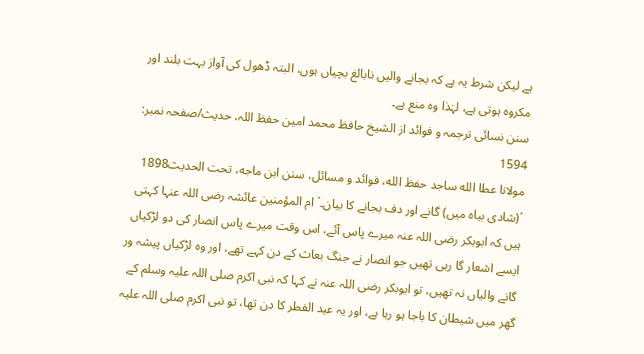ہے لیکن شرط یہ ہے کہ بجانے والیں نابالغ بچیاں ہوں، البتہ ڈھول کی آواز بہت بلند اور مکروہ ہوتی ہے، لہٰذا وہ منع ہے۔
سنن نسائی ترجمہ و فوائد از الشیخ حافظ محمد امین حفظ اللہ، حدیث/صفحہ نمبر: 1594
مولانا عطا الله ساجد حفظ الله، فوائد و مسائل، سنن ابن ماجه، تحت الحديث1898
´(شادی بیاہ میں) گانے اور دف بجانے کا بیان۔` ام المؤمنین عائشہ رضی اللہ عنہا کہتی ہیں کہ ابوبکر رضی اللہ عنہ میرے پاس آئے، اس وقت میرے پاس انصار کی دو لڑکیاں ایسے اشعار گا رہی تھیں جو انصار نے جنگ بعاث کے دن کہے تھے، اور وہ لڑکیاں پیشہ ور گانے والیاں نہ تھیں، تو ابوبکر رضی اللہ عنہ نے کہا کہ نبی اکرم صلی اللہ علیہ وسلم کے گھر میں شیطان کا باجا ہو رہا ہے، اور یہ عید الفطر کا دن تھا، تو نبی اکرم صلی اللہ علیہ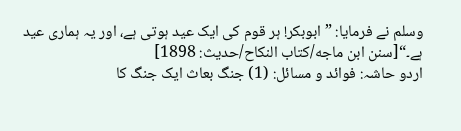وسلم نے فرمایا: ”ابوبکر! ہر قوم کی ایک عید ہوتی ہے، اور یہ ہماری عید ہے۔“[سنن ابن ماجه/كتاب النكاح/حدیث: 1898]
اردو حاشہ: فوائد و مسائل: (1) جنگ بعاث ایک جنگ کا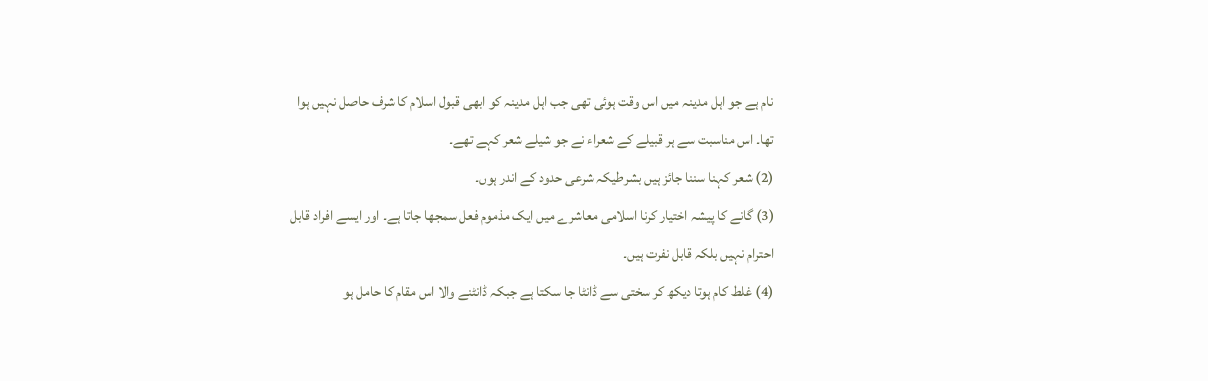نام ہے جو اہل مدینہ میں اس وقت ہوئی تھی جب اہل مدینہ کو ابھی قبول اسلام کا شرف حاصل نہیں ہوا تھا۔ اس مناسبت سے ہر قبیلے کے شعراء نے جو شیلے شعر کہے تھے۔
(2) شعر کہنا سننا جائز ہیں بشرطیکہ شرعی حدود کے اندر ہوں۔
(3) گانے کا پیشہ اختیار کرنا اسلامی معاشرے میں ایک مذموم فعل سمجھا جاتا ہے۔ اور ایسے افراد قابل احترام نہیں بلکہ قابل نفرت ہیں۔
(4) غلط کام ہوتا دیکھ کر سختی سے ڈانٹا جا سکتا ہے جبکہ ڈانٹنے والا اس مقام کا حامل ہو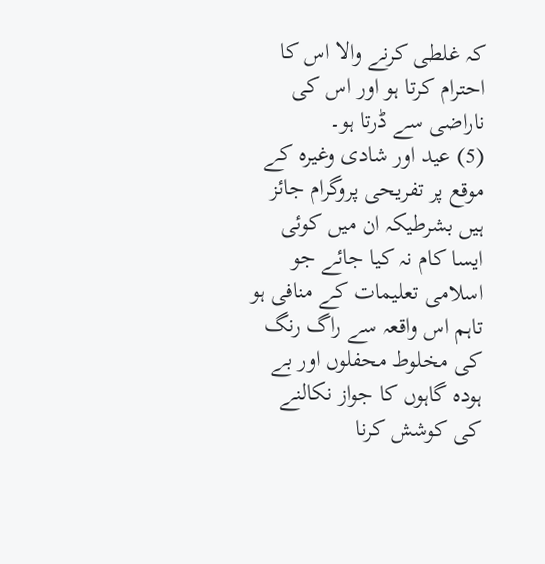کہ غلطی کرنے والا اس کا احترام کرتا ہو اور اس کی ناراضی سے ڈرتا ہو۔
(5) عید اور شادی وغیرہ کے موقع پر تفریحی پروگرام جائز ہیں بشرطیکہ ان میں کوئی ایسا کام نہ کیا جائے جو اسلامی تعلیمات کے منافی ہو تاہم اس واقعہ سے راگ رنگ کی مخلوط محفلوں اور بے ہودہ گاہوں کا جواز نکالنے کی کوشش کرنا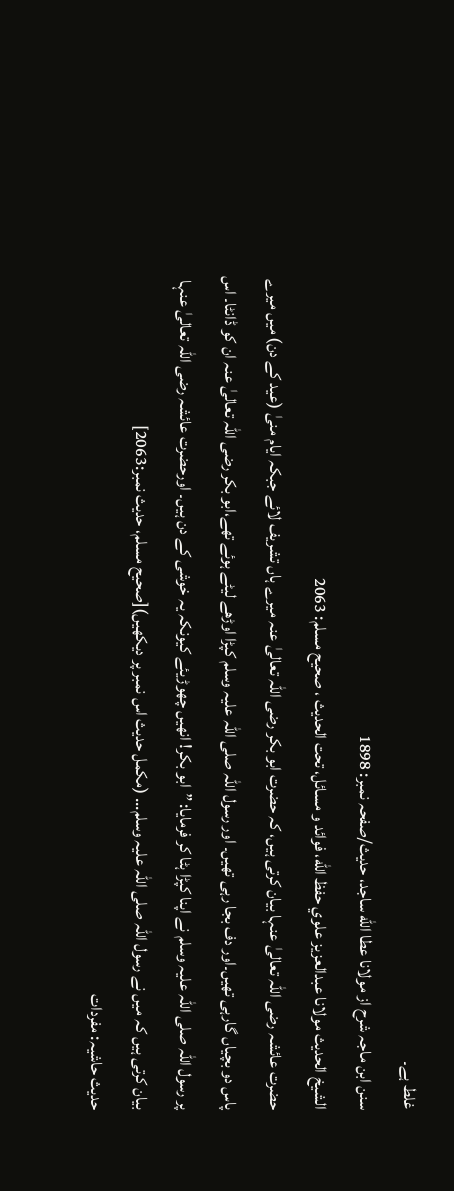غلط ہے۔
سنن ابن ماجہ شرح از مولانا عطا الله ساجد، حدیث/صفحہ نمبر: 1898
الشيخ الحديث مولانا عبدالعزيز علوي حفظ الله، فوائد و مسائل، تحت الحديث ، صحيح مسلم: 2063
حضرت عائشہ رضی اللہ تعالیٰ عنہا بیان کرتی ہیں، کہ حضرت ابو بکر رضی اللہ تعالیٰ عنہ میرے ہاں تشریف لائے جبکہ ایام منیٰ (عید کے دن) میں میرے پاس دو بچیاں گارہی تھیں۔اور دف بجا رہی تھیں۔ اور رسول اللہ صلی اللہ علیہ وسلم کپڑا اوڑھے لیٹے ہوئے تھے،ابو بکر رضی اللہ تعالیٰ عنہ ان کو ڈانٹا۔ اس پر رسول اللہ صلی اللہ علیہ وسلم نے اپنا کپڑا ہٹا کر فرمایا: ”ابو بکر! انھیں چھوڑیئے کیونکہ یہ خوشی کے دن ہیں۔ اورحضرت عائشہ رضی اللہ تعالیٰ عنہا بیان کرتی ہیں کہ میں نے رسول اللہ صلی اللہ علیہ وسلم... (مکمل حدیث اس نمبر پر دیکھیں)[صحيح مسلم، حديث نمبر:2063]
حدیث حاشیہ: مفردات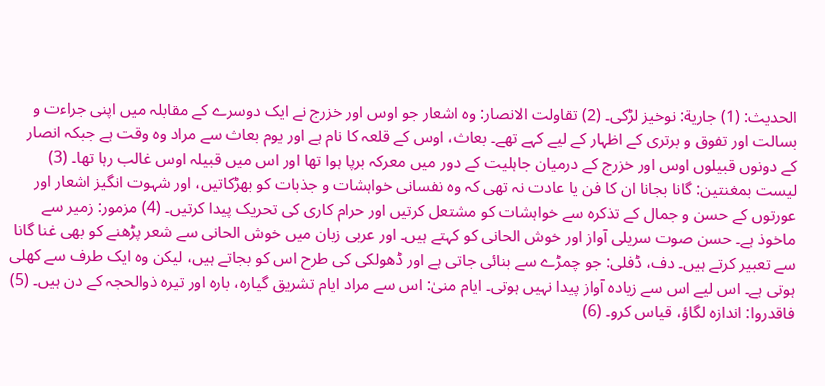الحدیث: (1) جارية: نوخیز لڑکی۔ (2) تقاولت الانصار: وہ اشعار جو اوس اور خزرج نے ایک دوسرے کے مقابلہ میں اپنی جراءت و بسالت اور تفوق و برتری کے اظہار کے لیے کہے تھے۔ بعاث، اوس کے قلعہ کا نام ہے اور یوم بعاث سے مراد وہ وقت ہے جبکہ انصار کے دونوں قبیلوں اوس اور خزرج کے درمیان جاہلیت کے دور میں معرکہ برپا ہوا تھا اور اس میں قبیلہ اوس غالب رہا تھا۔ (3) ليست بمغنتين: گانا بجانا ان کا فن یا عادت نہ تھی کہ وہ نفسانی خواہشات و جذبات کو بھڑکاتیں، اور شہوت انگیز اشعار اور عورتوں کے حسن و جمال کے تذکرہ سے خواہشات کو مشتعل کرتیں اور حرام کاری کی تحریک پیدا کرتیں۔ (4) مزمور: زمیر سے ماخوذ ہے۔ حسن صوت سریلی آواز اور خوش الحانی کو کہتے ہیں۔ اور عربی زبان میں خوش الحانی سے شعر پڑھنے کو بھی غنا گانا سے تعبیر کرتے ہیں۔ دف، ڈفلی: جو چمڑے سے بنائی جاتی ہے اور ڈھولکی کی طرح اس کو بجاتے ہیں، لیکن وہ ایک طرف سے کھلی ہوتی ہے۔ اس لیے اس سے زیادہ آواز پیدا نہیں ہوتی۔ ایام منیٰ: اس سے مراد ایام تشریق گیارہ، بارہ اور تیرہ ذوالحجہ کے دن ہیں۔ (5) فاقدروا: اندازہ لگاؤ، قیاس کرو۔ (6)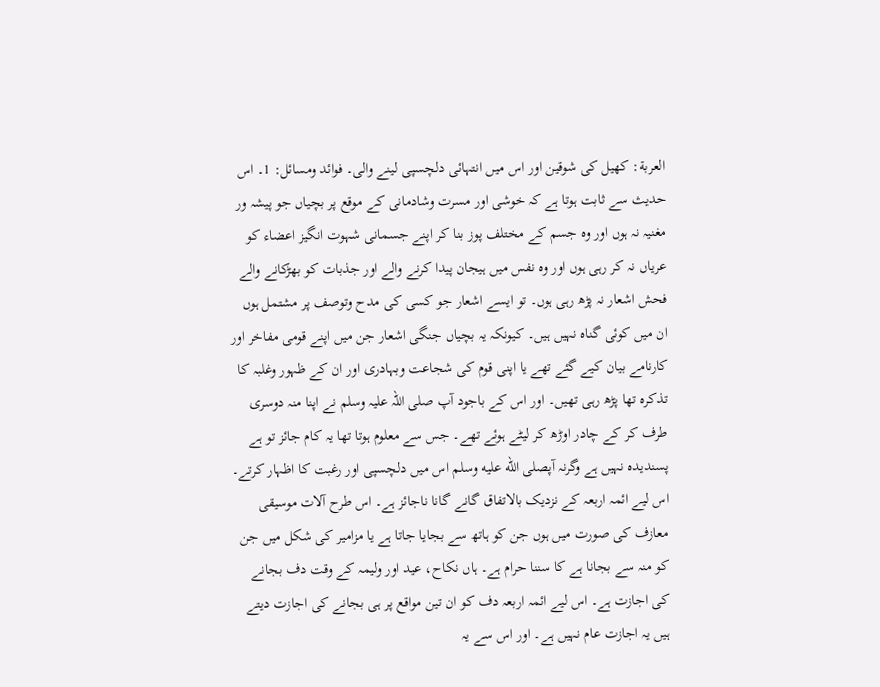العربة: کھیل کی شوقین اور اس میں انتہائی دلچسپی لینے والی۔ فوائد ومسائل: 1۔ اس حدیث سے ثابت ہوتا ہے کہ خوشی اور مسرت وشادمانی کے موقع پر بچیاں جو پیشہ ور مغنیہ نہ ہوں اور وہ جسم کے مختلف پوز بنا کر اپنے جسمانی شہوت انگیز اعضاء کو عریاں نہ کر رہی ہوں اور وہ نفس میں ہیجان پیدا کرنے والے اور جذبات کو بھڑکانے والے فحش اشعار نہ پڑھ رہی ہوں۔ تو ایسے اشعار جو کسی کی مدح وتوصف پر مشتمل ہوں ان میں کوئی گناہ نہیں ہیں۔ کیونکہ یہ بچیاں جنگی اشعار جن میں اپنے قومی مفاخر اور کارنامے بیان کیے گئے تھے یا اپنی قوم کی شجاعت وبہادری اور ان کے ظہور وغلبہ کا تذکرہ تھا پڑھ رہی تھیں۔ اور اس کے باجود آپ صلی اللہ علیہ وسلم نے اپنا منہ دوسری طرف کر کے چادر اوڑھ کر لیٹے ہوئے تھے۔ جس سے معلوم ہوتا تھا یہ کام جائز تو ہے پسندیدہ نہیں ہے وگرنہ آپصلى الله عليه وسلم اس میں دلچسپی اور رغبت کا اظہار کرتے۔ اس لیے ائمہ اربعہ کے نزدیک بالاتفاق گانے گانا ناجائز ہے۔ اس طرح آلات موسیقی معازف کی صورت میں ہوں جن کو ہاتھ سے بجایا جاتا ہے یا مزامیر کی شکل میں جن کو منہ سے بجانا ہے کا سننا حرام ہے۔ ہاں نکاح، عید اور ولیمہ کے وقت دف بجانے کی اجازت ہے۔ اس لیے ائمہ اربعہ دف کو ان تین مواقع پر ہی بجانے کی اجازت دیتے ہیں یہ اجازت عام نہیں ہے۔ اور اس سے یہ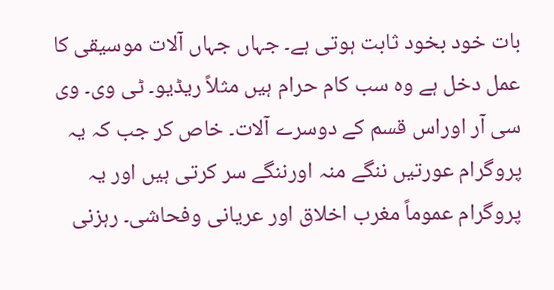بات خود بخود ثابت ہوتی ہے۔ جہاں جہاں آلات موسیقی کا عمل دخل ہے وہ سب کام حرام ہیں مثلاً ریڈیو۔ ٹی وی۔ وی سی آر اوراس قسم کے دوسرے آلات۔ خاص کر جب کہ یہ پروگرام عورتیں ننگے منہ اورننگے سر کرتی ہیں اور یہ پروگرام عموماً مغرب اخلاق اور عریانی وفحاشی۔ رہزنی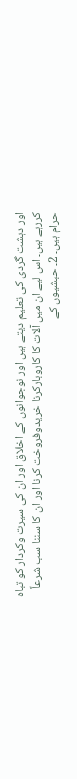اور دہشت گردی کی تعلیم دیتے ہیں اور نوجوانوں کے اخلاق اور ان کی سیرت وکردار کو تباہ کررہے ہیں۔ اس لیے ان میں آلات کا کاروبارکرنا خریدوفروخت کرنا اور ان کا سننا سب شرعاً حرام ہیں۔ 2۔ حبشیوں کے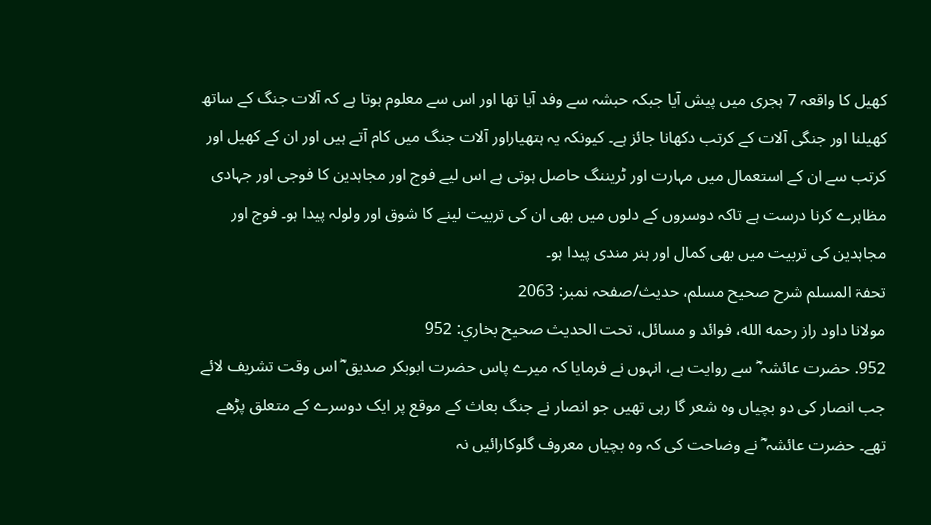کھیل کا واقعہ 7 ہجری میں پیش آیا جبکہ حبشہ سے وفد آیا تھا اور اس سے معلوم ہوتا ہے کہ آلات جنگ کے ساتھ کھیلنا اور جنگی آلات کے کرتب دکھانا جائز ہے۔ کیونکہ یہ ہتھیاراور آلات جنگ میں کام آتے ہیں اور ان کے کھیل اور کرتب سے ان کے استعمال میں مہارت اور ٹریننگ حاصل ہوتی ہے اس لیے فوج اور مجاہدین کا فوجی اور جہادی مظاہرے کرنا درست ہے تاکہ دوسروں کے دلوں میں بھی ان کی تربیت لینے کا شوق اور ولولہ پیدا ہو۔ فوج اور مجاہدین کی تربیت میں بھی کمال اور ہنر مندی پیدا ہو۔
تحفۃ المسلم شرح صحیح مسلم، حدیث/صفحہ نمبر: 2063
مولانا داود راز رحمه الله، فوائد و مسائل، تحت الحديث صحيح بخاري: 952
952. حضرت عائشہ ؓ سے روایت ہے، انہوں نے فرمایا کہ میرے پاس حضرت ابوبکر صدیق ؓ اس وقت تشریف لائے جب انصار کی دو بچیاں وہ شعر گا رہی تھیں جو انصار نے جنگ بعاث کے موقع پر ایک دوسرے کے متعلق پڑھے تھے۔ حضرت عائشہ ؓ نے وضاحت کی کہ وہ بچیاں معروف گلوکارائیں نہ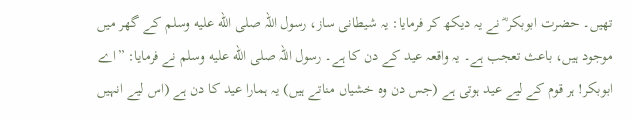تھیں۔ حضرت ابوبکر ؓ نے یہ دیکھ کر فرمایا: یہ شیطانی ساز، رسول اللہ صلى الله عليه وسلم کے گھر میں موجود ہیں، باعث تعجب ہے۔ یہ واقعہ عید کے دن کا ہے۔ رسول اللہ صلى الله عليه وسلم نے فرمایا: ”اے ابوبکر! ہر قوم کے لیے عید ہوتی ہے (جس دن وہ خشیاں مناتے ہیں) یہ ہمارا عید کا دن ہے (اس لیے انہیں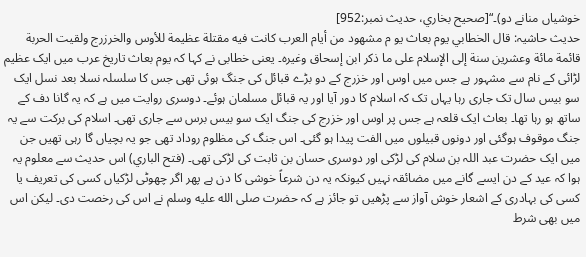خوشیاں منانے دو)۔“[صحيح بخاري، حديث نمبر:952]
حدیث حاشیہ: قال الخطابي یوم بعاث یو م مشھود من أیام العرب کانت فیه مقتلة عظیمة للأوس والخرزرج ولقیت الحربة قائمة مائة وعشرین سنة إلی الإسلام علی ما ذکر ابن إسحاق وغیرہ۔ یعنی خطابی نے کہا کہ یوم بعاث تاریخ عرب میں ایک عظیم لڑائی کے نام سے مشہور ہے جس میں اوس اور خزرج کے دو بڑے قبائل کی جنگ ہوئی تھی جس کا سلسلہ نسلا بعد نسل ایک سو بیس سال تک جاری رہا یہاں تک کہ اسلام کا دور آیا اور یہ قبائل مسلمان ہوئے۔ دوسری روایت میں ہے کہ یہ گانا دف کے ساتھ ہو رہا تھا۔ بعاث ایک قلعہ ہے جس پر اوس اور خزرج کی جنگ ایک سو بیس برس سے جاری تھی۔ اسلام کی برکت سے یہ جنگ موقوف ہوگئی اور دونوں قبیلوں میں الفت پیدا ہو گئی۔ اس جنگ کی مظلوم روداد تھی جو یہ بچیاں گا رہی تھیں جن میں ایک حضرت عبد اللہ بن سلام کی لڑکی اور دوسری حسان بن ثابت کی لڑکی تھی۔ (فتح الباري) اس حدیث سے معلوم یہ ہوا کہ عید کے دن ایسے گانے میں مضائقہ نہیں کیونکہ یہ دن شرعاً خوشی کا دن ہے پھر اگر چھوٹی لڑکیاں کسی کی تعریف یا کسی کی بہادری کے اشعار خوش آواز سے پڑھیں تو جائز ہے کہ حضرت صلى الله عليه وسلم نے اس کی رخصت دی۔ لیکن اس میں بھی شرط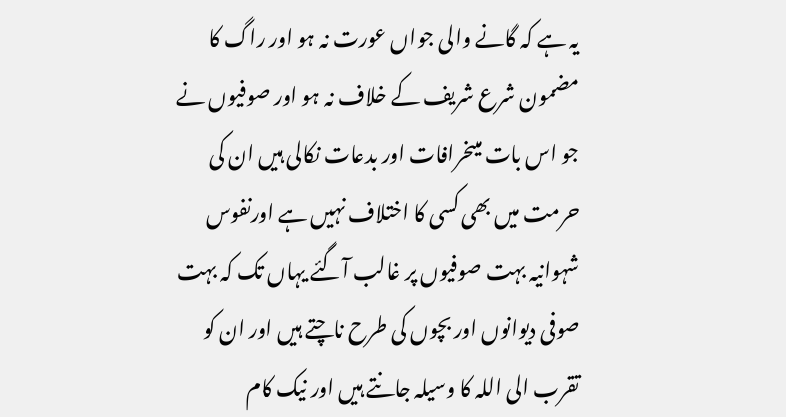یہ ہے کہ گانے والی جواں عورت نہ ہو اور راگ کا مضمون شرع شریف کے خلاف نہ ہو اور صوفیوں نے جو اس بات میںخرافات اور بدعات نکالی ہیں ان کی حرمت میں بھی کسی کا اختلاف نہیں ہے اورنفوس شہوانیہ بہت صوفیوں پر غالب آگئے یہاں تک کہ بہت صوفی دیوانوں اور بچوں کی طرح ناچتے ہیں اور ان کو تقرب الی اللہ کا وسیلہ جانتے ہیں اور نیک کام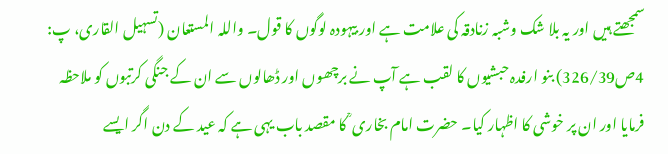سمجھتے ہیں اور یہ بلا شک وشبہ زنادقہ کی علامت ہے اور بیہودہ لوگوں کا قول۔ واللہ المستعان (تسہیل القاری، پ: 4ص326/39) بنو ارفدہ حبشیوں کا لقب ہے آپ نے برچھوں اور ڈھالوں سے ان کے جنگی کرتبوں کو ملاحظہ فرمایا اور ان پر خوشی کا اظہار کیا۔ حضرت امام بخاری ؒ کا مقصد باب یہی ہے کہ عید کے دن اگر ایسے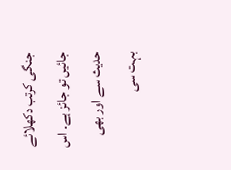جنگی کرتب دکھلائے جائیں تو جائز ہے۔ اس حدیث سے اور بھی بہت سی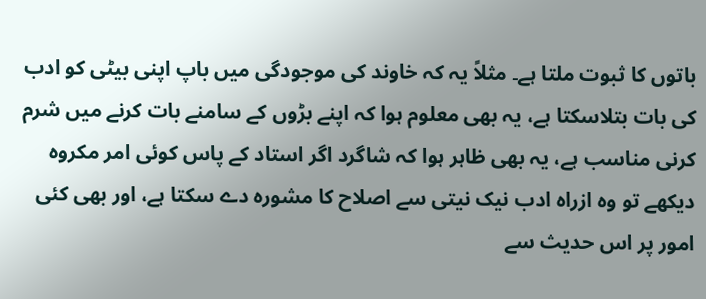باتوں کا ثبوت ملتا ہے۔ مثلاً یہ کہ خاوند کی موجودگی میں باپ اپنی بیٹی کو ادب کی بات بتلاسکتا ہے، یہ بھی معلوم ہوا کہ اپنے بڑوں کے سامنے بات کرنے میں شرم کرنی مناسب ہے، یہ بھی ظاہر ہوا کہ شاگرد اگر استاد کے پاس کوئی امر مکروہ دیکھے تو وہ ازراہ ادب نیک نیتی سے اصلاح کا مشورہ دے سکتا ہے، اور بھی کئی امور پر اس حدیث سے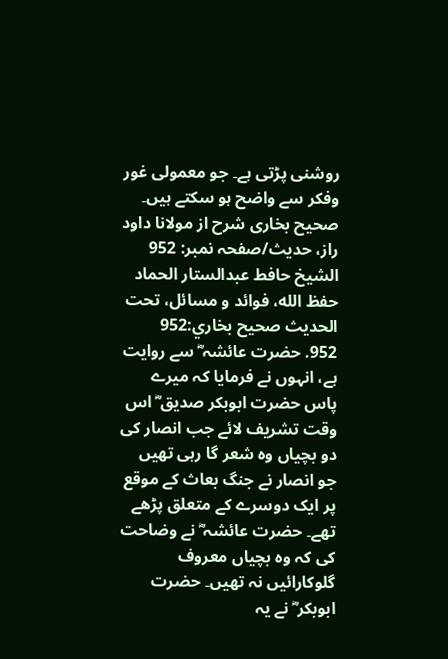روشنی پڑتی ہے۔ جو معمولی غور وفکر سے واضح ہو سکتے ہیں۔
صحیح بخاری شرح از مولانا داود راز، حدیث/صفحہ نمبر: 952
الشيخ حافط عبدالستار الحماد حفظ الله، فوائد و مسائل، تحت الحديث صحيح بخاري:952
952. حضرت عائشہ ؓ سے روایت ہے، انہوں نے فرمایا کہ میرے پاس حضرت ابوبکر صدیق ؓ اس وقت تشریف لائے جب انصار کی دو بچیاں وہ شعر گا رہی تھیں جو انصار نے جنگ بعاث کے موقع پر ایک دوسرے کے متعلق پڑھے تھے۔ حضرت عائشہ ؓ نے وضاحت کی کہ وہ بچیاں معروف گلوکارائیں نہ تھیں۔ حضرت ابوبکر ؓ نے یہ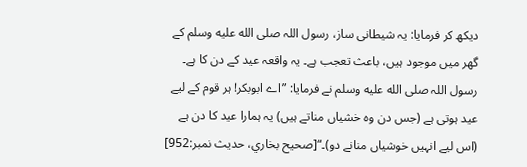دیکھ کر فرمایا: یہ شیطانی ساز، رسول اللہ صلى الله عليه وسلم کے گھر میں موجود ہیں، باعث تعجب ہے۔ یہ واقعہ عید کے دن کا ہے۔ رسول اللہ صلى الله عليه وسلم نے فرمایا: ”اے ابوبکر! ہر قوم کے لیے عید ہوتی ہے (جس دن وہ خشیاں مناتے ہیں) یہ ہمارا عید کا دن ہے (اس لیے انہیں خوشیاں منانے دو)۔“[صحيح بخاري، حديث نمبر:952]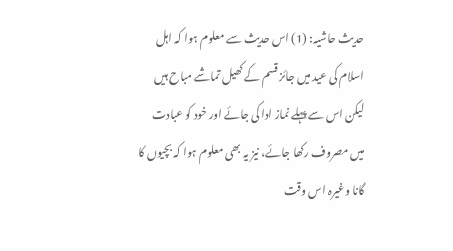حدیث حاشیہ: (1) اس حدیث سے معلوم ہوا کہ اہل اسلام کی عید میں جائز قسم کے کھیل تماشے مباح ہیں لیکن اس سے پہلے نماز ادا کی جائے اور خود کو عبادت میں مصروف رکھا جائے، نیز یہ بھی معلوم ہوا کہ بچیوں کا گانا وغیرہ اس وقت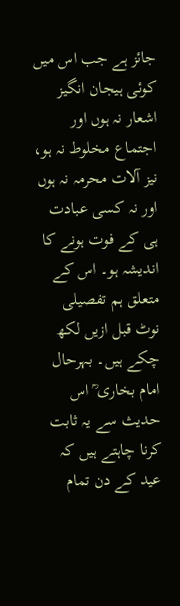جائز ہے جب اس میں کوئی ہیجان انگیز اشعار نہ ہوں اور اجتماع مخلوط نہ ہو، نیز آلات محرمہ نہ ہوں اور نہ کسی عبادت ہی کے فوت ہونے کا اندیشہ ہو۔ اس کے متعلق ہم تفصیلی نوٹ قبل ازیں لکھ چکے ہیں۔ بہرحال امام بخاری ؒ اس حدیث سے یہ ثابت کرنا چاہتے ہیں کہ عید کے دن تمام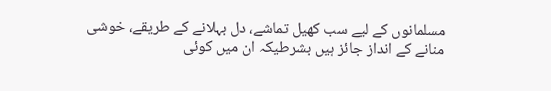مسلمانوں کے لیے سب کھیل تماشے، دل بہلانے کے طریقے، خوشی منانے کے انداز جائز ہیں بشرطیکہ ان میں کوئی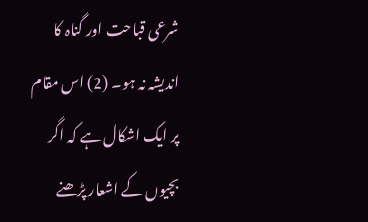شرعی قباحت اور گناہ کا اندیشہ نہ ہو۔ (2) اس مقام پر ایک اشکال ہے کہ اگر بچیوں کے اشعار پڑھنے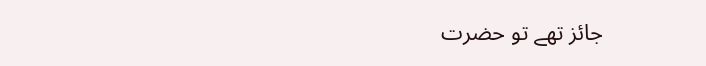جائز تھے تو حضرت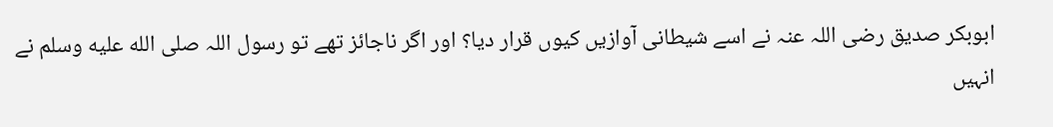ابوبکر صدیق رضی اللہ عنہ نے اسے شیطانی آوازیں کیوں قرار دیا؟ اور اگر ناجائز تھے تو رسول اللہ صلى الله عليه وسلم نے انہیں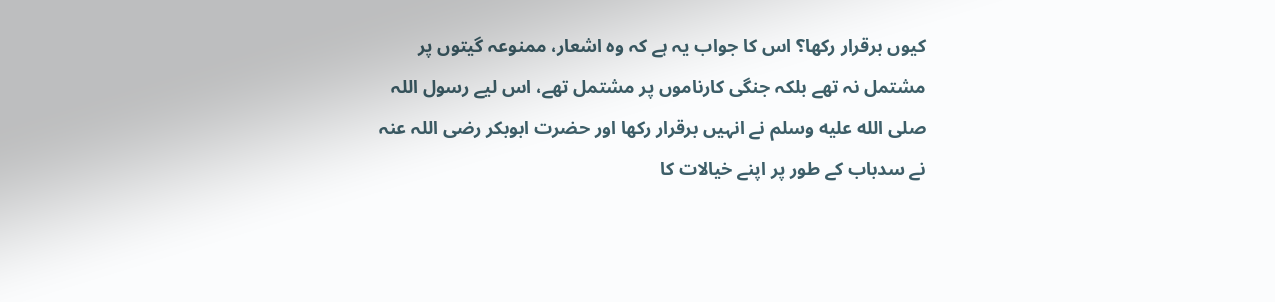کیوں برقرار رکھا؟ اس کا جواب یہ ہے کہ وہ اشعار، ممنوعہ گیتوں پر مشتمل نہ تھے بلکہ جنگی کارناموں پر مشتمل تھے، اس لیے رسول اللہ صلى الله عليه وسلم نے انہیں برقرار رکھا اور حضرت ابوبکر رضی اللہ عنہ نے سدباب کے طور پر اپنے خیالات کا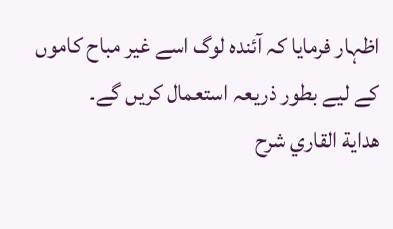اظہار فرمایا کہ آئندہ لوگ اسے غیر مباح کاموں کے لیے بطور ذریعہ استعمال کریں گے۔
هداية القاري شرح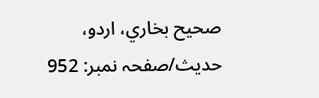صحيح بخاري، اردو، حدیث/صفحہ نمبر: 952